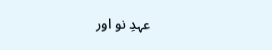عہدِ نو اور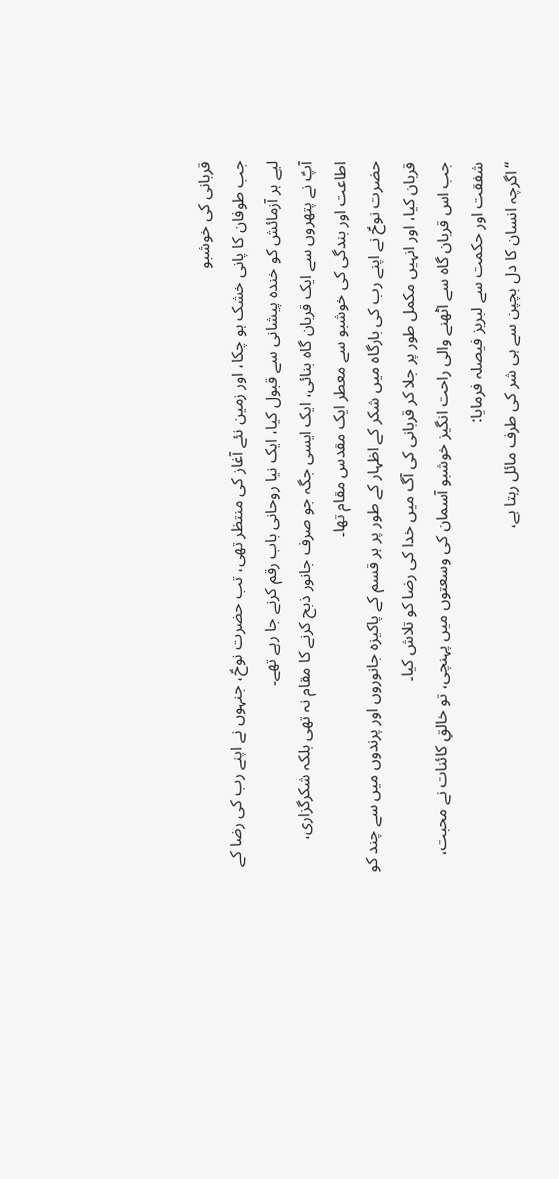قربانی کی خوشبو
جب طوفان کا پانی خشک ہو چکا، اور زمین نئے آغاز کی منتظر تھی، تب حضرت نوحؑ، جنہوں نے اپنے رب کی رضا کے لیے ہر آزمائش کو خندہ پیشانی سے قبول کیا، ایک نیا روحانی باب رقم کرنے جا رہے تھے۔
آپؑ نے پتھروں سے ایک قربان گاہ بنائی، ایک ایسی جگہ جو صرف جانور ذبح کرنے کا مقام نہ تھی بلکہ شکرگزاری، اطاعت اور بندگی کی خوشبو سے معطر ایک مقدس مقام تھا۔
حضرت نوحؑ نے اپنے رب کی بارگاہ میں شکر کے اظہار کے طور پر ہر قسم کے پاکیزہ جانوروں اور پرندوں میں سے چند کو قربان کیا، اور انہیں مکمل طور پر جلا کر قربانی کی آگ میں خدا کی رضا کو تلاش کیا۔
جب اس قربان گاہ سے اٹھنے والی راحت انگیز خوشبو آسمان کی وسعتوں میں پہنچی، تو خالقِ کائنات نے محبت، شفقت اور حکمت سے لبریز فیصلہ فرمایا:
“اگرچہ انسان کا دل بچپن سے ہی شر کی طرف مائل رہتا ہے،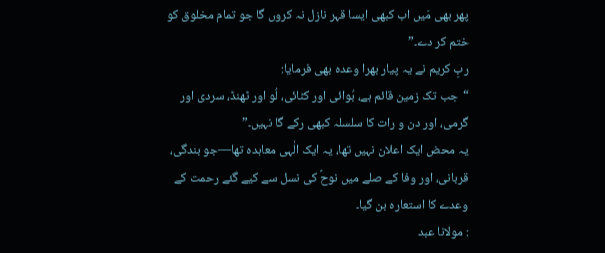پھر بھی مَیں اب کبھی ایسا قہر نازل نہ کروں گا جو تمام مخلوق کو ختم کر دے۔”
ربِ کریم نے یہ پیار بھرا وعدہ بھی فرمایا:
“جب تک زمین قائم ہے، بُوائی اور کٹائی، لُو اور ٹھنڈ، سردی اور گرمی، اور دن و رات کا سلسلہ کبھی رکے گا نہیں۔”
یہ محض ایک اعلان نہیں تھا، یہ ایک الٰہی معاہدہ تھا—جو بندگی، قربانی، اور وفا کے صلے میں نوحؑ کی نسل سے کیے گئے رحمت کے وعدے کا استعارہ بن گیا۔
: مولانا عبد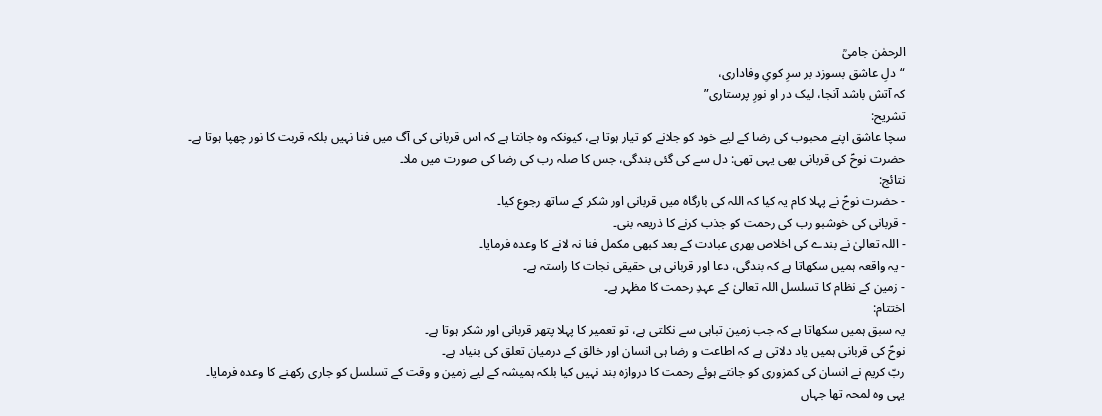الرحمٰن جامیؒ
“دلِ عاشق بسوزد بر سرِ کویِ وفاداری،
کہ آتش باشد آنجا، لیک در او نورِ پرستاری”
تشریح:
سچا عاشق اپنے محبوب کی رضا کے لیے خود کو جلانے کو تیار ہوتا ہے، کیونکہ وہ جانتا ہے کہ اس قربانی کی آگ میں فنا نہیں بلکہ قربت کا نور چھپا ہوتا ہے۔
حضرت نوحؑ کی قربانی بھی یہی تھی: دل سے کی گئی بندگی، جس کا صلہ رب کی رضا کی صورت میں ملا۔
نتائج:
- حضرت نوحؑ نے پہلا کام یہ کیا کہ اللہ کی بارگاہ میں قربانی اور شکر کے ساتھ رجوع کیا۔
- قربانی کی خوشبو رب کی رحمت کو جذب کرنے کا ذریعہ بنی۔
- اللہ تعالیٰ نے بندے کی اخلاص بھری عبادت کے بعد کبھی مکمل فنا نہ لانے کا وعدہ فرمایا۔
- یہ واقعہ ہمیں سکھاتا ہے کہ بندگی، دعا اور قربانی ہی حقیقی نجات کا راستہ ہے۔
- زمین کے نظام کا تسلسل اللہ تعالیٰ کے عہدِ رحمت کا مظہر ہے۔
اختتام:
یہ سبق ہمیں سکھاتا ہے کہ جب زمین تباہی سے نکلتی ہے، تو تعمیر کا پہلا پتھر قربانی اور شکر ہوتا ہے۔
نوحؑ کی قربانی ہمیں یاد دلاتی ہے کہ اطاعت و رضا ہی انسان اور خالق کے درمیان تعلق کی بنیاد ہے۔
ربّ کریم نے انسان کی کمزوری کو جانتے ہوئے رحمت کا دروازہ بند نہیں کیا بلکہ ہمیشہ کے لیے زمین و وقت کے تسلسل کو جاری رکھنے کا وعدہ فرمایا۔
یہی وہ لمحہ تھا جہاں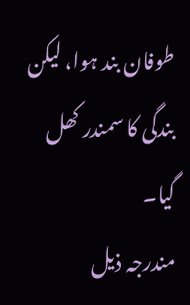طوفان بند ہوا، لیکن بندگی کا سمندر کھل گیا۔
مندرجہ ذیل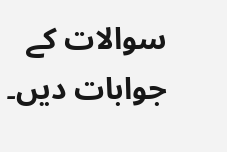سوالات کے جوابات دیں۔